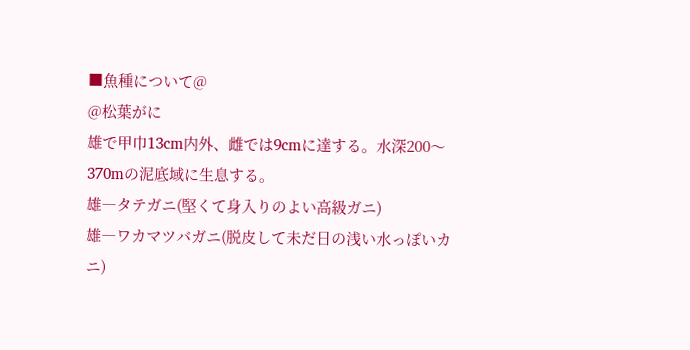■魚種について@
@松葉がに
雄で甲巾13cm内外、雌では9cmに達する。水深200〜370mの泥底域に生息する。
雄―タテガニ(堅くて身入りのよい高級ガニ)
雄―ワカマツバガニ(脱皮して未だ日の浅い水っぽいカニ)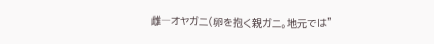雌―オヤガニ(卵を抱く親ガニ。地元では”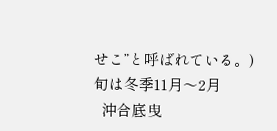せこ”と呼ばれている。)
旬は冬季11月〜2月
  沖合底曳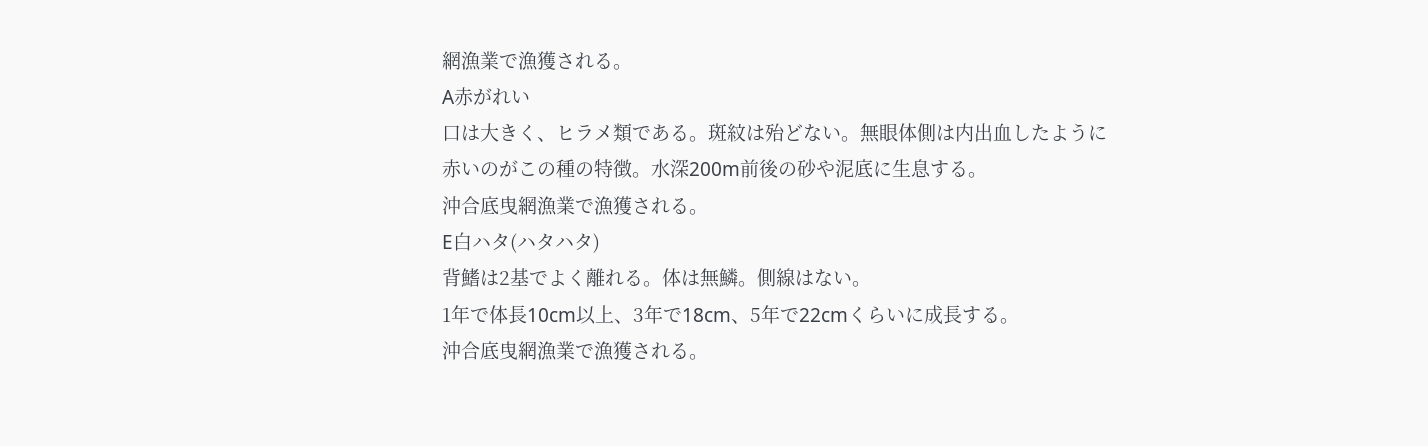網漁業で漁獲される。
A赤がれい
口は大きく、ヒラメ類である。斑紋は殆どない。無眼体側は内出血したように
赤いのがこの種の特徴。水深200m前後の砂や泥底に生息する。
沖合底曳網漁業で漁獲される。
E白ハタ(ハタハタ)
背鰭は2基でよく離れる。体は無鱗。側線はない。
1年で体長10cm以上、3年で18cm、5年で22cmくらいに成長する。
沖合底曳網漁業で漁獲される。